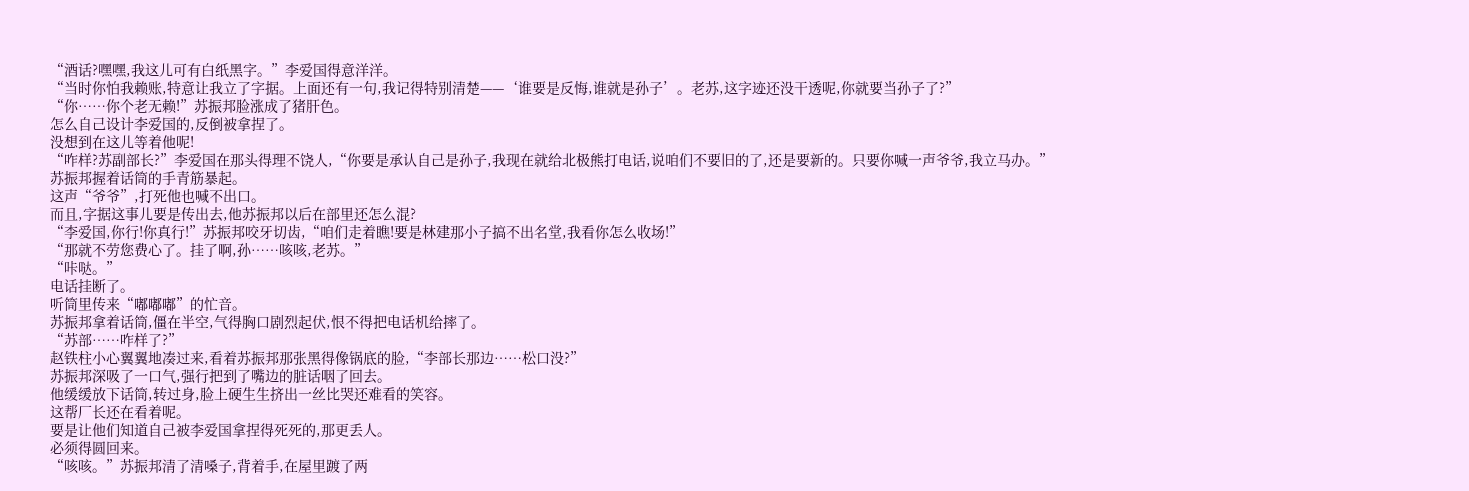“酒话?嘿嘿,我这儿可有白纸黑字。”李爱国得意洋洋。
“当时你怕我赖账,特意让我立了字据。上面还有一句,我记得特别清楚——‘谁要是反悔,谁就是孙子’。老苏,这字迹还没干透呢,你就要当孙子了?”
“你……你个老无赖!”苏振邦脸涨成了猪肝色。
怎么自己设计李爱国的,反倒被拿捏了。
没想到在这儿等着他呢!
“咋样?苏副部长?”李爱国在那头得理不饶人,“你要是承认自己是孙子,我现在就给北极熊打电话,说咱们不要旧的了,还是要新的。只要你喊一声爷爷,我立马办。”
苏振邦握着话筒的手青筋暴起。
这声“爷爷”,打死他也喊不出口。
而且,字据这事儿要是传出去,他苏振邦以后在部里还怎么混?
“李爱国,你行!你真行!”苏振邦咬牙切齿,“咱们走着瞧!要是林建那小子搞不出名堂,我看你怎么收场!”
“那就不劳您费心了。挂了啊,孙……咳咳,老苏。”
“咔哒。”
电话挂断了。
听筒里传来“嘟嘟嘟”的忙音。
苏振邦拿着话筒,僵在半空,气得胸口剧烈起伏,恨不得把电话机给摔了。
“苏部……咋样了?”
赵铁柱小心翼翼地凑过来,看着苏振邦那张黑得像锅底的脸,“李部长那边……松口没?”
苏振邦深吸了一口气,强行把到了嘴边的脏话咽了回去。
他缓缓放下话筒,转过身,脸上硬生生挤出一丝比哭还难看的笑容。
这帮厂长还在看着呢。
要是让他们知道自己被李爱国拿捏得死死的,那更丢人。
必须得圆回来。
“咳咳。”苏振邦清了清嗓子,背着手,在屋里踱了两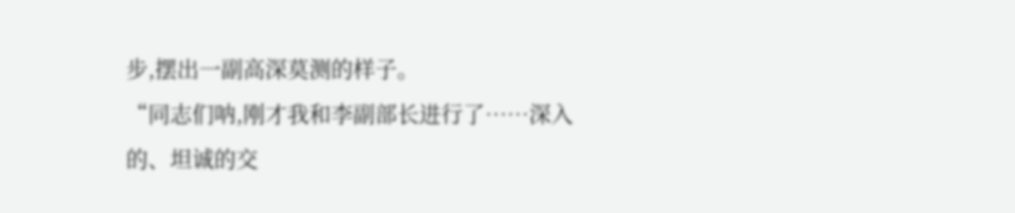步,摆出一副高深莫测的样子。
“同志们呐,刚才我和李副部长进行了……深入的、坦诚的交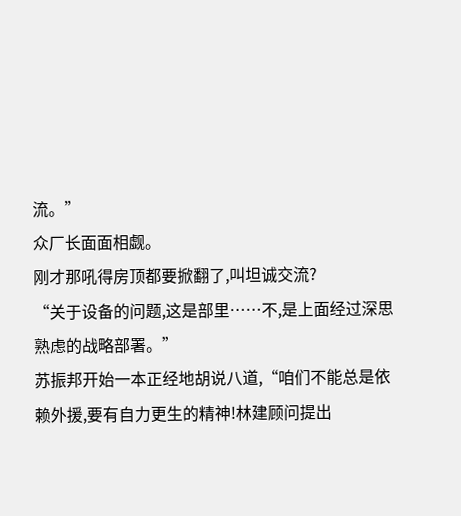流。”
众厂长面面相觑。
刚才那吼得房顶都要掀翻了,叫坦诚交流?
“关于设备的问题,这是部里……不,是上面经过深思熟虑的战略部署。”
苏振邦开始一本正经地胡说八道,“咱们不能总是依赖外援,要有自力更生的精神!林建顾问提出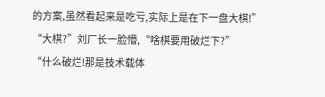的方案,虽然看起来是吃亏,实际上是在下一盘大棋!”
“大棋?”刘厂长一脸懵,“啥棋要用破烂下?”
“什么破烂!那是技术载体